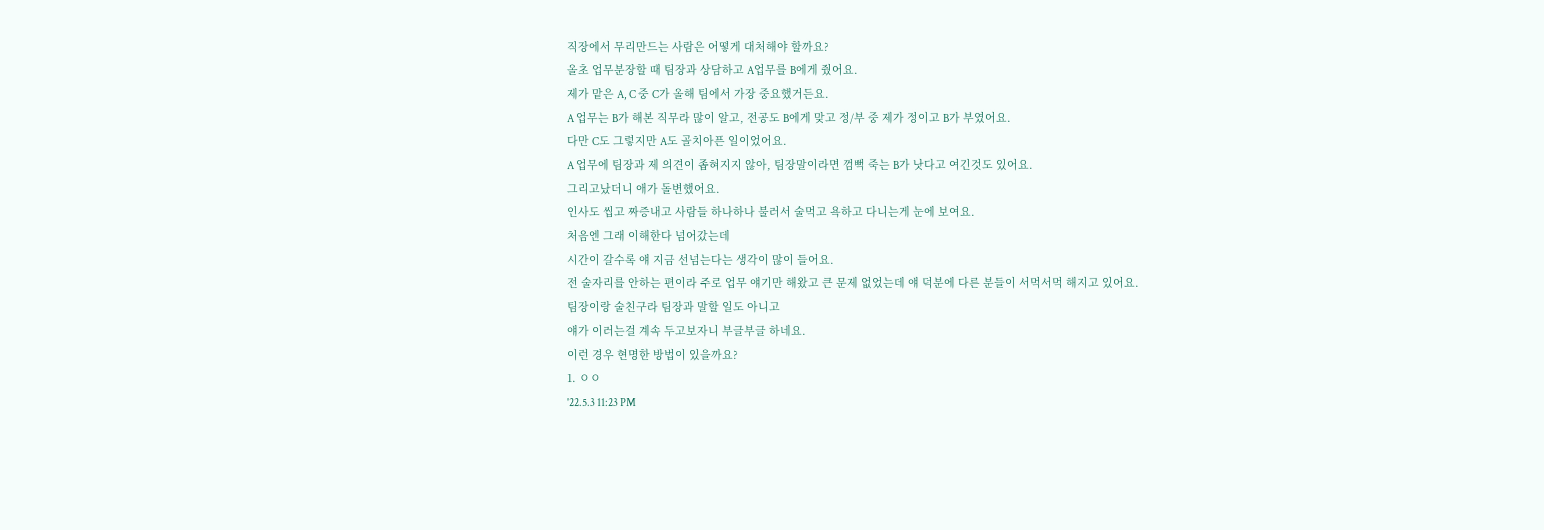직장에서 무리만드는 사람은 어떻게 대처해야 할까요?
올초 업무분장할 때 팀장과 상담하고 A업무를 B에게 줬어요.
제가 맡은 A, C 중 C가 올해 팀에서 가장 중요했거든요.
A 업무는 B가 해본 직무라 많이 알고, 전공도 B에게 맞고 정/부 중 제가 정이고 B가 부였어요.
다만 C도 그렇지만 A도 골치아픈 일이었어요.
A 업무에 팀장과 제 의견이 좁혀지지 않아, 팀장말이라면 껌뻑 죽는 B가 낫다고 여긴것도 있어요.
그리고났더니 애가 돌변했어요.
인사도 씹고 짜증내고 사람들 하나하나 불러서 술먹고 욕하고 다니는게 눈에 보여요.
처음엔 그래 이해한다 넘어갔는데
시간이 갈수록 얘 지금 선넘는다는 생각이 많이 들어요.
전 술자리를 안하는 편이라 주로 업무 얘기만 해왔고 큰 문제 없었는데 얘 덕분에 다른 분들이 서먹서먹 해지고 있어요.
팀장이랑 술친구라 팀장과 말할 일도 아니고
얘가 이러는걸 계속 두고보자니 부글부글 하네요.
이런 경우 현명한 방법이 있을까요?
1. ㅇㅇ
'22.5.3 11:23 PM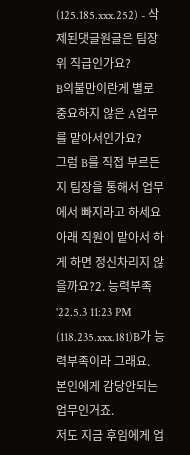(125.185.xxx.252) - 삭제된댓글원글은 팀장위 직급인가요?
B의불만이란게 별로 중요하지 않은 A업무를 맡아서인가요?
그럼 B를 직접 부르든지 팀장을 통해서 업무에서 빠지라고 하세요 아래 직원이 맡아서 하게 하면 정신차리지 않을까요?2. 능력부족
'22.5.3 11:23 PM (118.235.xxx.181)B가 능력부족이라 그래요.
본인에게 감당안되는 업무인거죠.
저도 지금 후임에게 업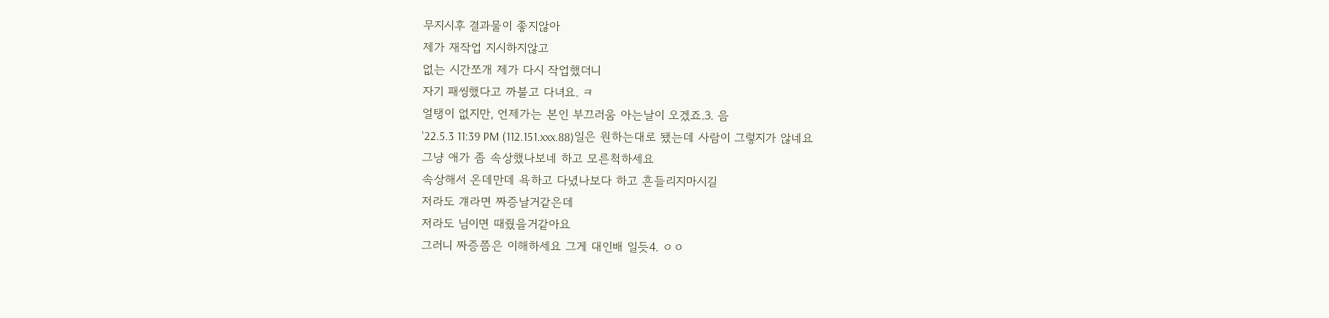무지시후 결과물이 좋지않아
제가 재작업 지시하지않고
없는 시간쪼개 제가 다시 작업했더니
자기 패씽했다고 까불고 다녀요. ㅋ
얼탱이 없지만, 언제가는 본인 부끄러움 아는날이 오겠죠.3. 음
'22.5.3 11:39 PM (112.151.xxx.88)일은 원하는대로 됐는데 사람이 그렇지가 않네요
그냥 애가 좀 속상했나보네 하고 모른척하세요
속상해서 온데만데 욕하고 다녔나보다 하고 흔들리지마시길
저라도 걔라면 짜증날거같은데
저라도 님이면 때줬을거같아요
그러니 짜증쯤은 이해하세요 그게 대인배 일듯4. ㅇㅇ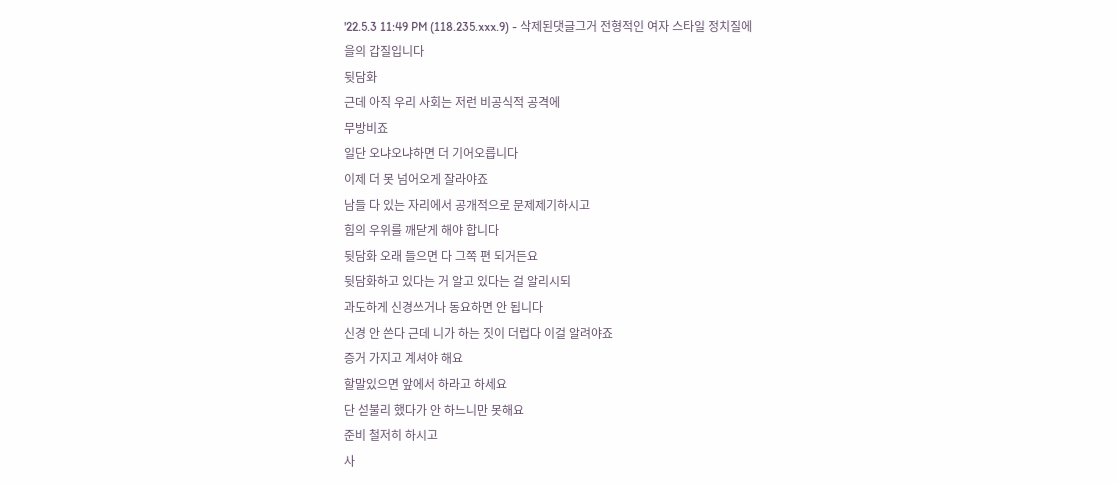'22.5.3 11:49 PM (118.235.xxx.9) - 삭제된댓글그거 전형적인 여자 스타일 정치질에
을의 갑질입니다
뒷담화
근데 아직 우리 사회는 저런 비공식적 공격에
무방비죠
일단 오냐오냐하면 더 기어오릅니다
이제 더 못 넘어오게 잘라야죠
남들 다 있는 자리에서 공개적으로 문제제기하시고
힘의 우위를 깨닫게 해야 합니다
뒷담화 오래 들으면 다 그쪽 편 되거든요
뒷담화하고 있다는 거 알고 있다는 걸 알리시되
과도하게 신경쓰거나 동요하면 안 됩니다
신경 안 쓴다 근데 니가 하는 짓이 더럽다 이걸 알려야죠
증거 가지고 계셔야 해요
할말있으면 앞에서 하라고 하세요
단 섣불리 했다가 안 하느니만 못해요
준비 철저히 하시고
사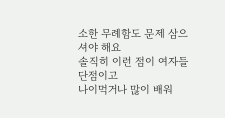소한 무례함도 문제 삼으셔야 해요
솔직히 이런 점이 여자들 단점이고
나이먹거나 많이 배워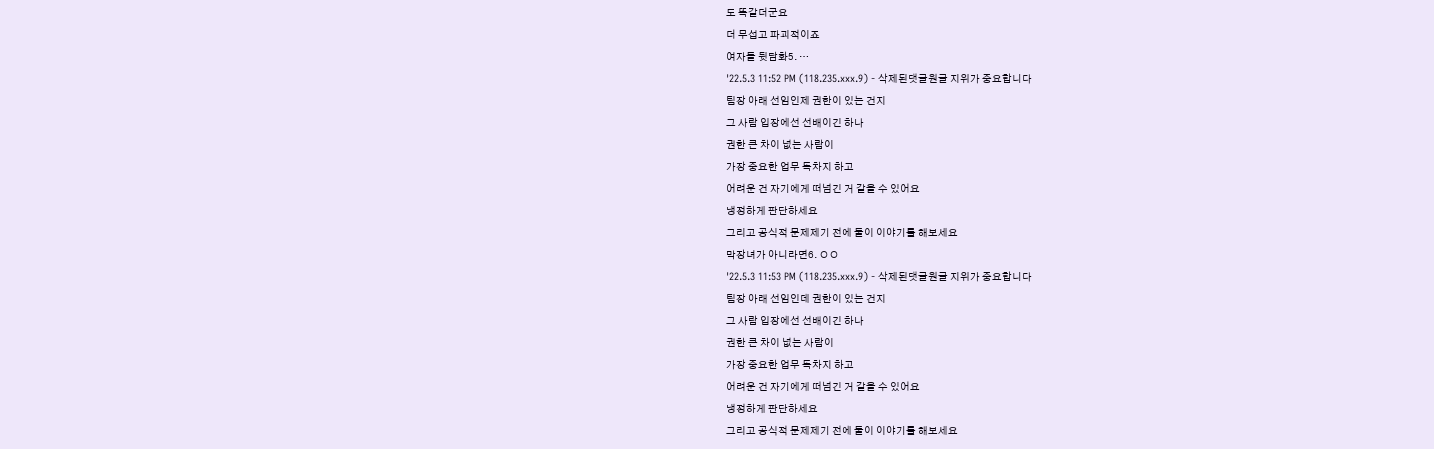도 똑같더군요
더 무섭고 파괴적이죠
여자들 뒷담화5. …
'22.5.3 11:52 PM (118.235.xxx.9) - 삭제된댓글원글 지위가 중요합니다
팀장 아래 선임인제 권한이 있는 건지
그 사람 입장에선 선배이긴 하나
권한 큰 차이 넚는 사람이
가장 중요한 업무 독차지 하고
어려운 건 자기에게 떠넘긴 거 같을 수 있어요
냉정하게 판단하세요
그리고 공식적 문제제기 전에 둘이 이야기를 해보세요
막장녀가 아니라면6. ㅇㅇ
'22.5.3 11:53 PM (118.235.xxx.9) - 삭제된댓글원글 지위가 중요합니다
팀장 아래 선임인데 권한이 있는 건지
그 사람 입장에선 선배이긴 하나
권한 큰 차이 넚는 사람이
가장 중요한 업무 독차지 하고
어려운 건 자기에게 떠넘긴 거 같을 수 있어요
냉정하게 판단하세요
그리고 공식적 문제제기 전에 둘이 이야기를 해보세요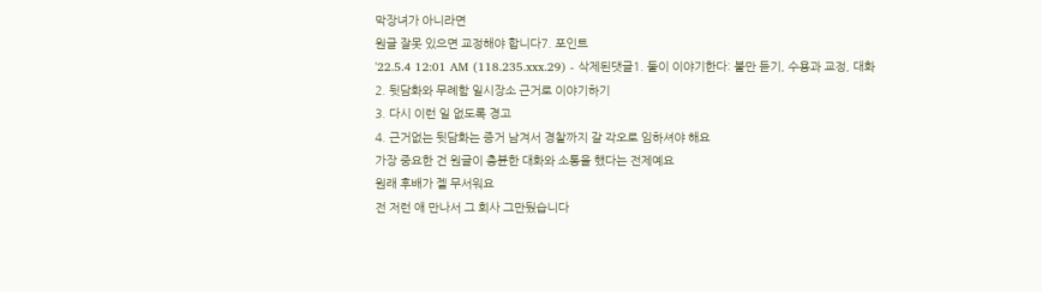막장녀가 아니라면
원글 잘못 있으면 교정해야 합니다7. 포인트
'22.5.4 12:01 AM (118.235.xxx.29) - 삭제된댓글1. 둘이 이야기한다: 불만 듣기, 수용과 교정, 대화
2. 뒷담화와 무례함 일시장소 근거로 이야기하기
3. 다시 이런 일 없도록 경고
4. 근거없는 뒷담화는 증거 남겨서 경찰까지 갈 각오로 임하셔야 해요
가장 중요한 건 원글이 충뷴한 대화와 소통을 했다는 전제예요
원래 후배가 젤 무서워요
전 저런 애 만나서 그 회사 그만뒀습니다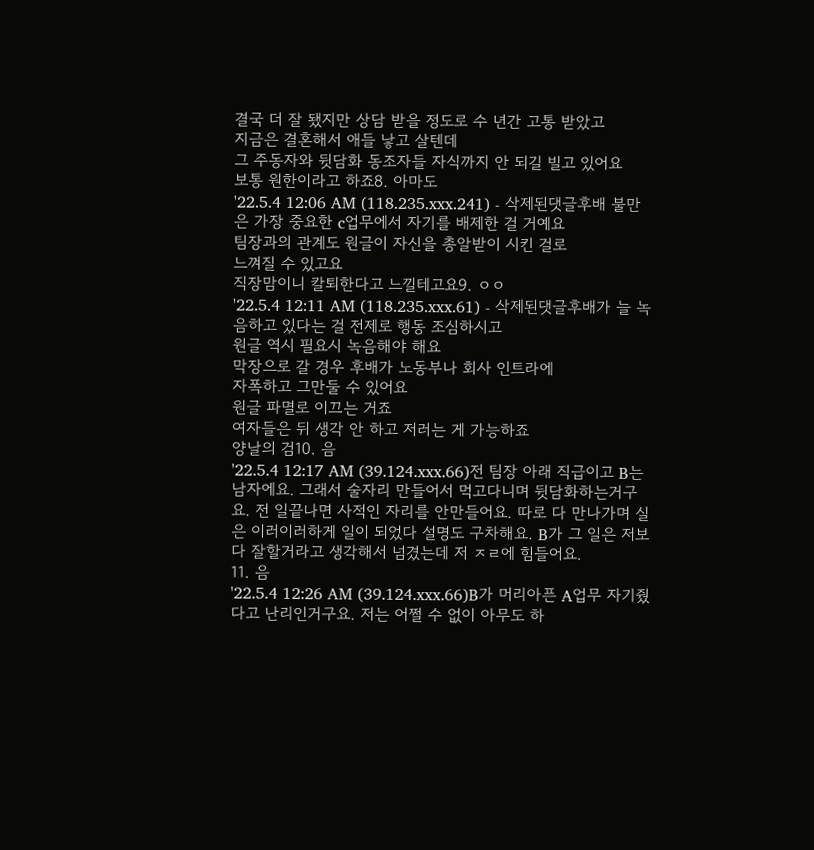결국 더 잘 됐지만 상담 받을 정도로 수 년간 고통 받았고
지금은 결혼해서 애들 낳고 살텐데
그 주동자와 뒷담화 동조자들 자식까지 안 되길 빌고 있어요
보통 원한이라고 하죠8. 아마도
'22.5.4 12:06 AM (118.235.xxx.241) - 삭제된댓글후배 불만은 가장 중요한 c업무에서 자기를 배제한 걸 거예요
팀장과의 관계도 원글이 자신을 총알받이 시킨 걸로
느껴질 수 있고요
직장맘이니 칼퇴한다고 느낄테고요9. ㅇㅇ
'22.5.4 12:11 AM (118.235.xxx.61) - 삭제된댓글후배가 늘 녹음하고 있다는 걸 전제로 행동 조심하시고
원글 역시 필요시 녹음해야 해요
막장으로 갈 경우 후배가 노동부나 회사 인트라에
자폭하고 그만둘 수 있어요
원글 파멸로 이끄는 거죠
여자들은 뒤 생각 안 하고 저러는 게 가능하죠
양날의 검10. 음
'22.5.4 12:17 AM (39.124.xxx.66)전 팀장 아래 직급이고 B는 남자에요. 그래서 술자리 만들어서 먹고다니며 뒷담화하는거구요. 전 일끝나면 사적인 자리를 안만들어요. 따로 다 만나가며 실은 이러이러하게 일이 되었다 설명도 구차해요. B가 그 일은 저보다 잘할거라고 생각해서 넘겼는데 저 ㅈㄹ에 힘들어요.
11. 음
'22.5.4 12:26 AM (39.124.xxx.66)B가 머리아픈 A업무 자기줬다고 난리인거구요. 저는 어쩔 수 없이 아무도 하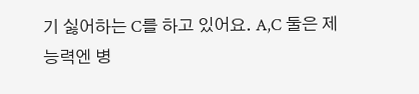기 싫어하는 C를 하고 있어요. A,C 둘은 제 능력엔 병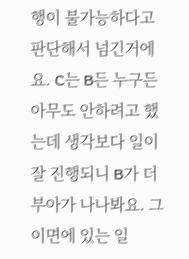행이 불가능하다고 판단해서 넘긴거에요. C는 B든 누구든 아무도 안하려고 했는데 생각보다 일이 잘 진행되니 B가 더 부아가 나나봐요. 그 이면에 있는 일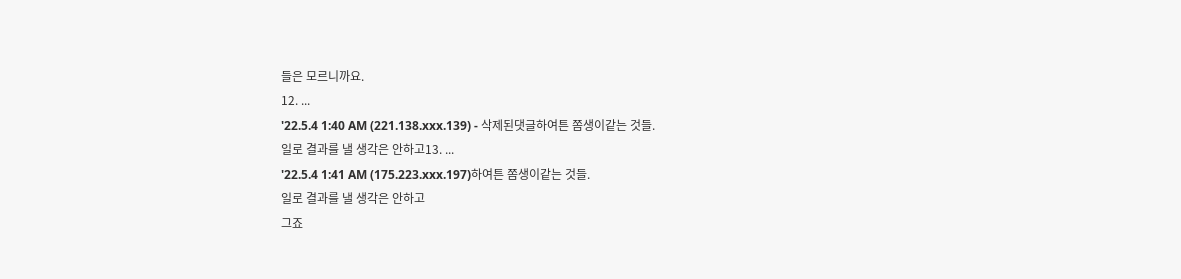들은 모르니까요.
12. ...
'22.5.4 1:40 AM (221.138.xxx.139) - 삭제된댓글하여튼 쫌생이같는 것들.
일로 결과를 낼 생각은 안하고13. ...
'22.5.4 1:41 AM (175.223.xxx.197)하여튼 쫌생이같는 것들.
일로 결과를 낼 생각은 안하고
그죠